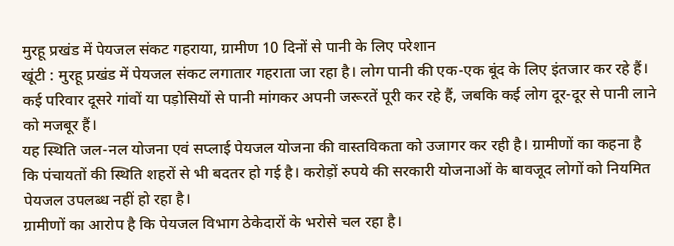मुरहू प्रखंड में पेयजल संकट गहराया, ग्रामीण 10 दिनों से पानी के लिए परेशान
खूंटी : मुरहू प्रखंड में पेयजल संकट लगातार गहराता जा रहा है। लोग पानी की एक-एक बूंद के लिए इंतजार कर रहे हैं। कई परिवार दूसरे गांवों या पड़ोसियों से पानी मांगकर अपनी जरूरतें पूरी कर रहे हैं, जबकि कई लोग दूर-दूर से पानी लाने को मजबूर हैं।
यह स्थिति जल-नल योजना एवं सप्लाई पेयजल योजना की वास्तविकता को उजागर कर रही है। ग्रामीणों का कहना है कि पंचायतों की स्थिति शहरों से भी बदतर हो गई है। करोड़ों रुपये की सरकारी योजनाओं के बावजूद लोगों को नियमित पेयजल उपलब्ध नहीं हो रहा है।
ग्रामीणों का आरोप है कि पेयजल विभाग ठेकेदारों के भरोसे चल रहा है।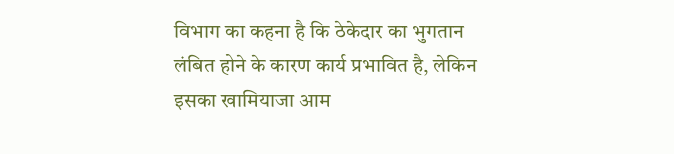विभाग का कहना है कि ठेकेदार का भुगतान लंबित होने के कारण कार्य प्रभावित है, लेकिन इसका खामियाजा आम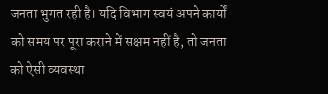जनता भुगत रही है। यदि विभाग स्वयं अपने कार्यों को समय पर पूरा कराने में सक्षम नहीं है, तो जनता को ऐसी व्यवस्था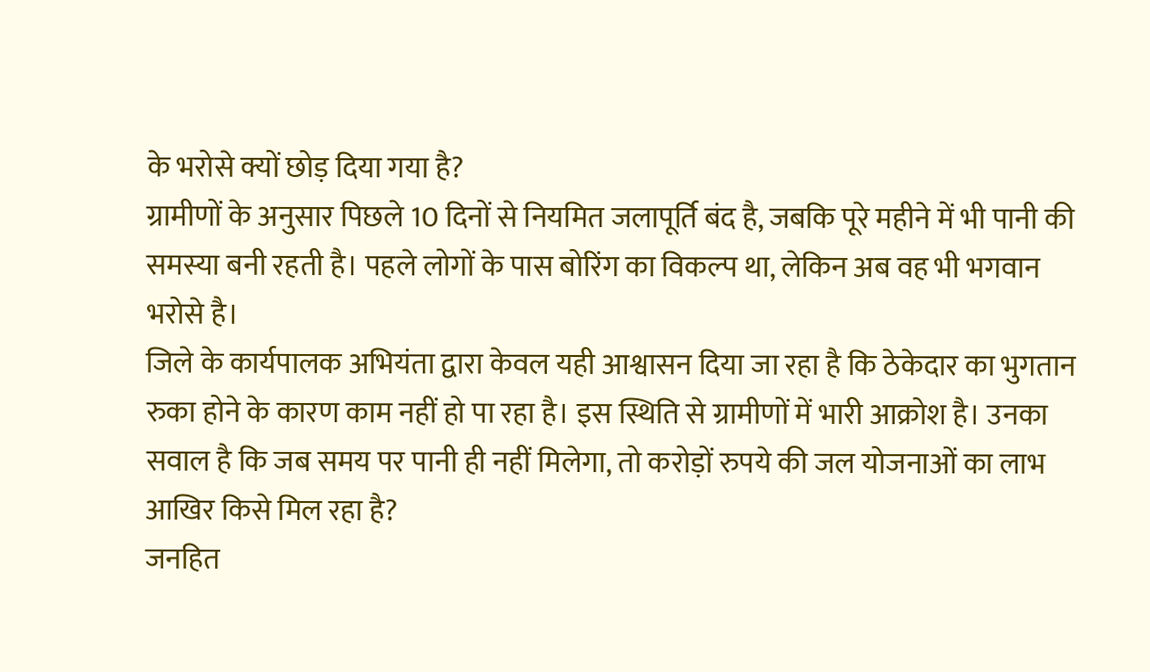के भरोसे क्यों छोड़ दिया गया है?
ग्रामीणों के अनुसार पिछले 10 दिनों से नियमित जलापूर्ति बंद है, जबकि पूरे महीने में भी पानी की समस्या बनी रहती है। पहले लोगों के पास बोरिंग का विकल्प था, लेकिन अब वह भी भगवान भरोसे है।
जिले के कार्यपालक अभियंता द्वारा केवल यही आश्वासन दिया जा रहा है कि ठेकेदार का भुगतान रुका होने के कारण काम नहीं हो पा रहा है। इस स्थिति से ग्रामीणों में भारी आक्रोश है। उनका सवाल है कि जब समय पर पानी ही नहीं मिलेगा, तो करोड़ों रुपये की जल योजनाओं का लाभ आखिर किसे मिल रहा है?
जनहित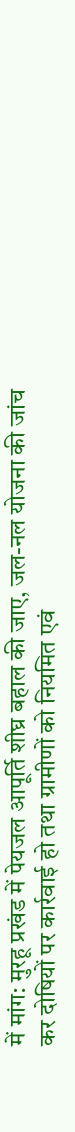में मांग: मुरहू प्रखंड में पेयजल आपूर्ति शीघ्र बहाल की जाए, जल-नल योजना की जांच कर दोषियों पर कार्रवाई हो तथा ग्रामीणों को नियमित एवं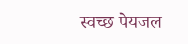स्वच्छ पेयजल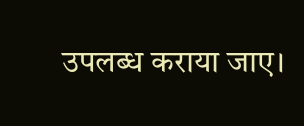उपलब्ध कराया जाए।